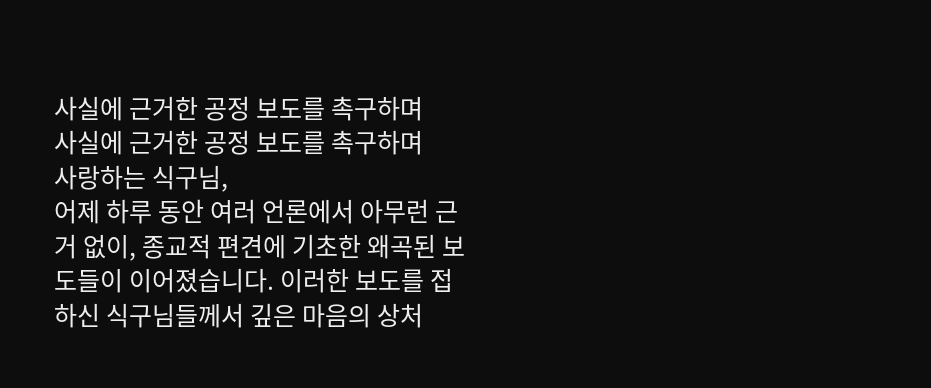사실에 근거한 공정 보도를 촉구하며
사실에 근거한 공정 보도를 촉구하며
사랑하는 식구님,
어제 하루 동안 여러 언론에서 아무런 근거 없이, 종교적 편견에 기초한 왜곡된 보도들이 이어졌습니다. 이러한 보도를 접하신 식구님들께서 깊은 마음의 상처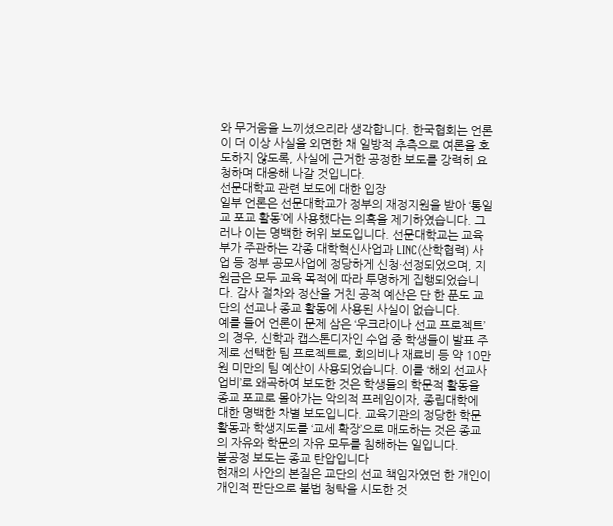와 무거움을 느끼셨으리라 생각합니다. 한국협회는 언론이 더 이상 사실을 외면한 채 일방적 추측으로 여론을 호도하지 않도록, 사실에 근거한 공정한 보도를 강력히 요청하며 대응해 나갈 것입니다.
선문대학교 관련 보도에 대한 입장
일부 언론은 선문대학교가 정부의 재정지원을 받아 ‘통일교 포교 활동’에 사용했다는 의혹을 제기하였습니다. 그러나 이는 명백한 허위 보도입니다. 선문대학교는 교육부가 주관하는 각종 대학혁신사업과 LINC(산학협력) 사업 등 정부 공모사업에 정당하게 신청·선정되었으며, 지원금은 모두 교육 목적에 따라 투명하게 집행되었습니다. 감사 절차와 정산을 거친 공적 예산은 단 한 푼도 교단의 선교나 종교 활동에 사용된 사실이 없습니다.
예를 들어 언론이 문제 삼은 ‘우크라이나 선교 프로젝트’의 경우, 신학과 캡스톤디자인 수업 중 학생들이 발표 주제로 선택한 팀 프로젝트로, 회의비나 재료비 등 약 10만 원 미만의 팀 예산이 사용되었습니다. 이를 ‘해외 선교사업비’로 왜곡하여 보도한 것은 학생들의 학문적 활동을 종교 포교로 몰아가는 악의적 프레임이자, 종립대학에 대한 명백한 차별 보도입니다. 교육기관의 정당한 학문활동과 학생지도를 ‘교세 확장’으로 매도하는 것은 종교의 자유와 학문의 자유 모두를 침해하는 일입니다.
불공정 보도는 종교 탄압입니다
현재의 사안의 본질은 교단의 선교 책임자였던 한 개인이 개인적 판단으로 불법 청탁을 시도한 것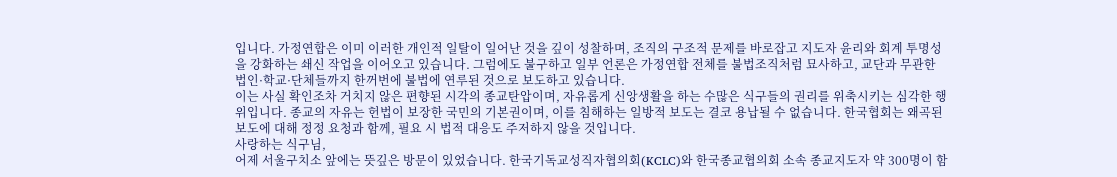입니다. 가정연합은 이미 이러한 개인적 일탈이 일어난 것을 깊이 성찰하며, 조직의 구조적 문제를 바로잡고 지도자 윤리와 회계 투명성을 강화하는 쇄신 작업을 이어오고 있습니다. 그럼에도 불구하고 일부 언론은 가정연합 전체를 불법조직처럼 묘사하고, 교단과 무관한 법인·학교·단체들까지 한꺼번에 불법에 연루된 것으로 보도하고 있습니다.
이는 사실 확인조차 거치지 않은 편향된 시각의 종교탄압이며, 자유롭게 신앙생활을 하는 수많은 식구들의 권리를 위축시키는 심각한 행위입니다. 종교의 자유는 헌법이 보장한 국민의 기본권이며, 이를 침해하는 일방적 보도는 결코 용납될 수 없습니다. 한국협회는 왜곡된 보도에 대해 정정 요청과 함께, 필요 시 법적 대응도 주저하지 않을 것입니다.
사랑하는 식구님,
어제 서울구치소 앞에는 뜻깊은 방문이 있었습니다. 한국기독교성직자협의회(KCLC)와 한국종교협의회 소속 종교지도자 약 300명이 함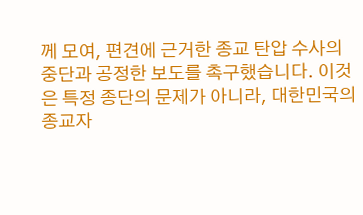께 모여, 편견에 근거한 종교 탄압 수사의 중단과 공정한 보도를 촉구했습니다. 이것은 특정 종단의 문제가 아니라, 대한민국의 종교자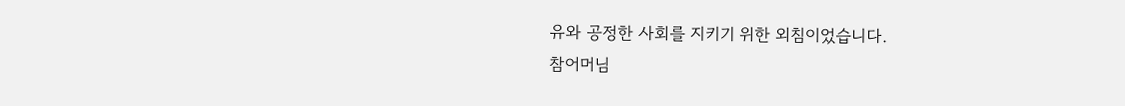유와 공정한 사회를 지키기 위한 외침이었습니다.
참어머님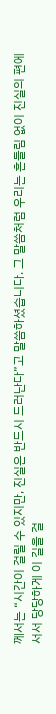께서는 “시간이 걸릴 수 있지만, 진실은 반드시 드러난다”고 말씀하셨습니다. 그 말씀처럼 우리는 흔들림 없이 진실의 편에 서서 당당하게 이 길을 걸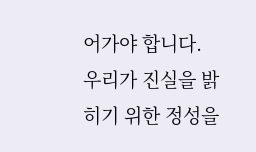어가야 합니다. 우리가 진실을 밝히기 위한 정성을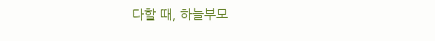다할 때, 하늘부모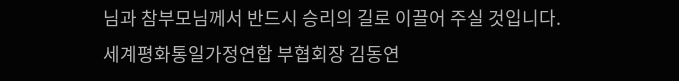님과 참부모님께서 반드시 승리의 길로 이끌어 주실 것입니다.
세계평화통일가정연합 부협회장 김동연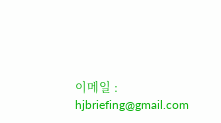이메일 : hjbriefing@gmail.com